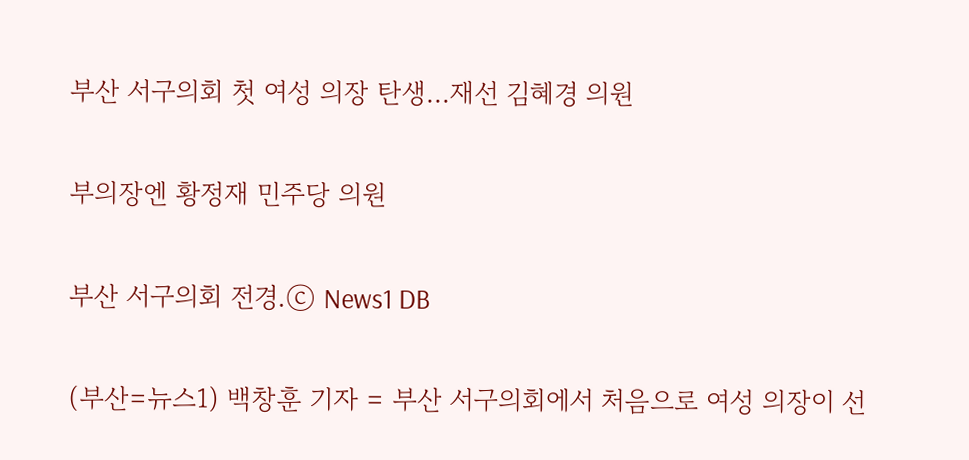부산 서구의회 첫 여성 의장 탄생…재선 김혜경 의원

부의장엔 황정재 민주당 의원

부산 서구의회 전경.ⓒ News1 DB

(부산=뉴스1) 백창훈 기자 = 부산 서구의회에서 처음으로 여성 의장이 선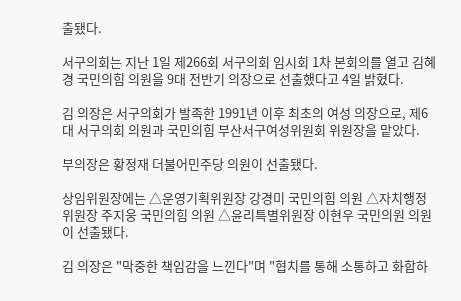출됐다.

서구의회는 지난 1일 제266회 서구의회 임시회 1차 본회의를 열고 김혜경 국민의힘 의원을 9대 전반기 의장으로 선출했다고 4일 밝혔다.

김 의장은 서구의회가 발족한 1991년 이후 최초의 여성 의장으로, 제6대 서구의회 의원과 국민의힘 부산서구여성위원회 위원장을 맡았다.

부의장은 황정재 더불어민주당 의원이 선출됐다.

상임위원장에는 △운영기획위원장 강경미 국민의힘 의원 △자치행정위원장 주지웅 국민의힘 의원 △윤리특별위원장 이현우 국민의원 의원이 선출됐다.

김 의장은 "막중한 책임감을 느낀다"며 "협치를 통해 소통하고 화합하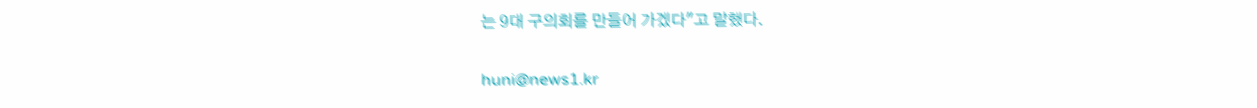는 9대 구의회를 만들어 가겠다"고 말했다.

huni@news1.kr